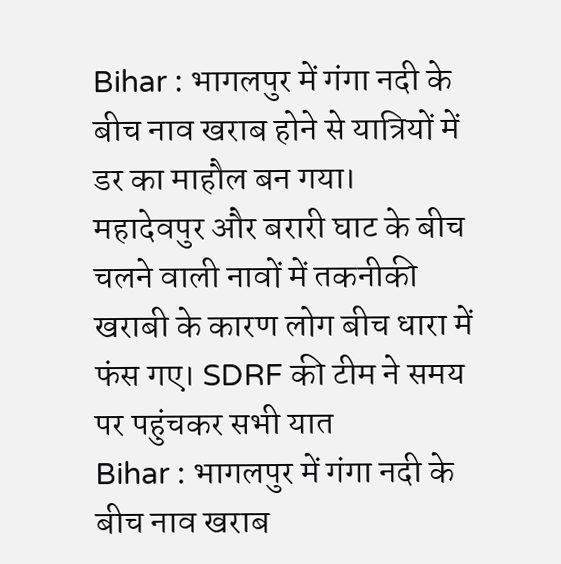Bihar : भागलपुर में गंगा नदी के बीच नाव खराब होने से यात्रियों में डर का माहौल बन गया। महादेवपुर और बरारी घाट के बीच चलने वाली नावों में तकनीकी खराबी के कारण लोग बीच धारा में फंस गए। SDRF की टीम ने समय पर पहुंचकर सभी यात
Bihar : भागलपुर में गंगा नदी के बीच नाव खराब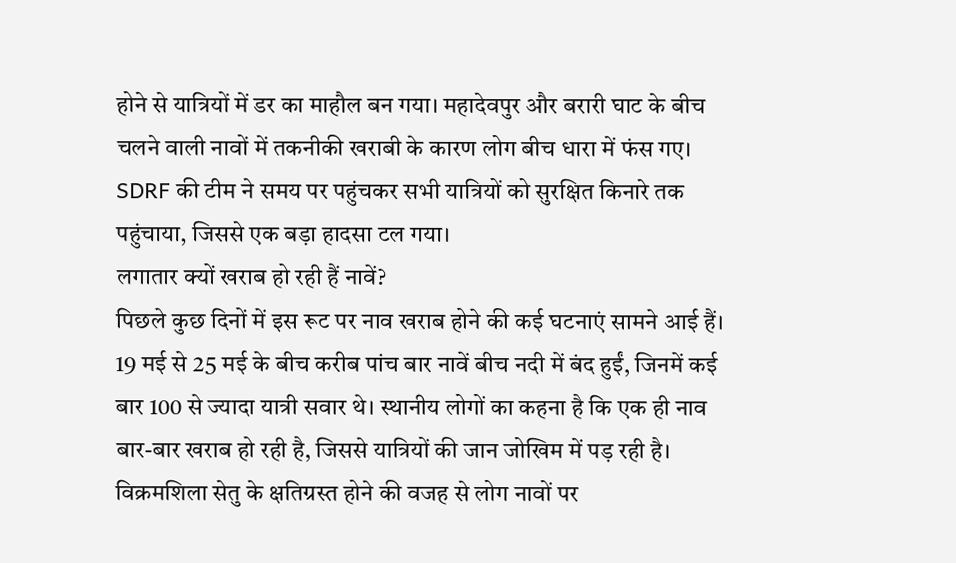होने से यात्रियों में डर का माहौल बन गया। महादेवपुर और बरारी घाट के बीच चलने वाली नावों में तकनीकी खराबी के कारण लोग बीच धारा में फंस गए। SDRF की टीम ने समय पर पहुंचकर सभी यात्रियों को सुरक्षित किनारे तक पहुंचाया, जिससे एक बड़ा हादसा टल गया।
लगातार क्यों खराब हो रही हैं नावें?
पिछले कुछ दिनों में इस रूट पर नाव खराब होने की कई घटनाएं सामने आई हैं। 19 मई से 25 मई के बीच करीब पांच बार नावें बीच नदी में बंद हुईं, जिनमें कई बार 100 से ज्यादा यात्री सवार थे। स्थानीय लोगों का कहना है कि एक ही नाव बार-बार खराब हो रही है, जिससे यात्रियों की जान जोखिम में पड़ रही है। विक्रमशिला सेतु के क्षतिग्रस्त होने की वजह से लोग नावों पर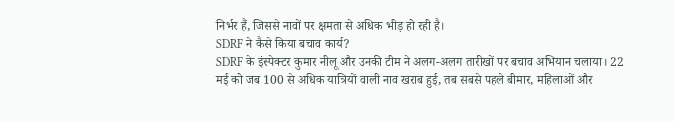निर्भर हैं, जिससे नावों पर क्षमता से अधिक भीड़ हो रही है।
SDRF ने कैसे किया बचाव कार्य?
SDRF के इंस्पेक्टर कुमार नीलू और उनकी टीम ने अलग-अलग तारीखों पर बचाव अभियान चलाया। 22 मई को जब 100 से अधिक यात्रियों वाली नाव खराब हुई, तब सबसे पहले बीमार, महिलाओं और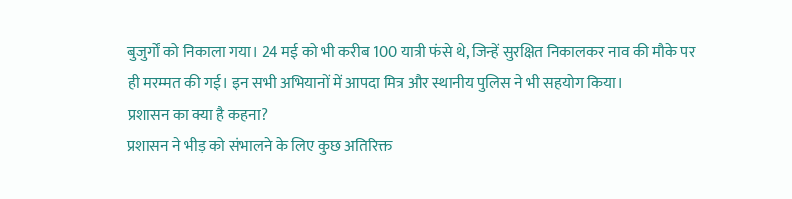बुजुर्गों को निकाला गया। 24 मई को भी करीब 100 यात्री फंसे थे, जिन्हें सुरक्षित निकालकर नाव की मौके पर ही मरम्मत की गई। इन सभी अभियानों में आपदा मित्र और स्थानीय पुलिस ने भी सहयोग किया।
प्रशासन का क्या है कहना?
प्रशासन ने भीड़ को संभालने के लिए कुछ अतिरिक्त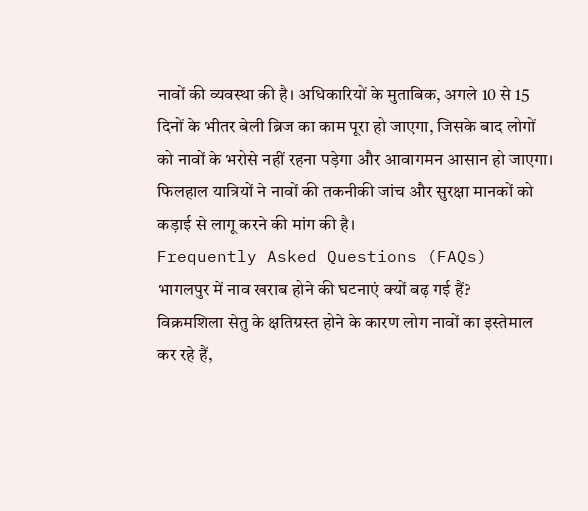नावों की व्यवस्था की है। अधिकारियों के मुताबिक, अगले 10 से 15 दिनों के भीतर बेली ब्रिज का काम पूरा हो जाएगा, जिसके बाद लोगों को नावों के भरोसे नहीं रहना पड़ेगा और आवागमन आसान हो जाएगा। फिलहाल यात्रियों ने नावों की तकनीकी जांच और सुरक्षा मानकों को कड़ाई से लागू करने की मांग की है।
Frequently Asked Questions (FAQs)
भागलपुर में नाव खराब होने की घटनाएं क्यों बढ़ गई हैं?
विक्रमशिला सेतु के क्षतिग्रस्त होने के कारण लोग नावों का इस्तेमाल कर रहे हैं,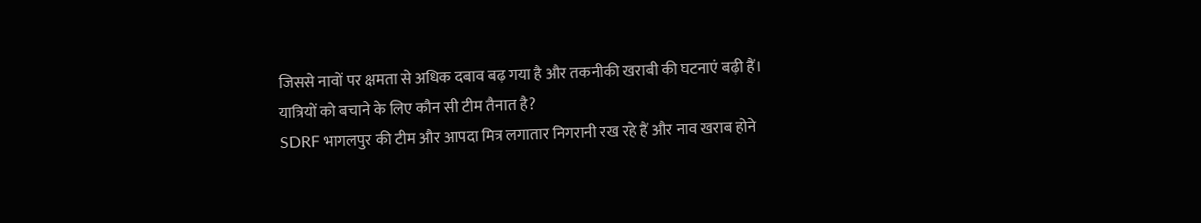जिससे नावों पर क्षमता से अधिक दबाव बढ़ गया है और तकनीकी खराबी की घटनाएं बढ़ी हैं।
यात्रियों को बचाने के लिए कौन सी टीम तैनात है?
SDRF भागलपुर की टीम और आपदा मित्र लगातार निगरानी रख रहे हैं और नाव खराब होने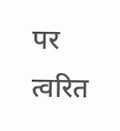पर त्वरित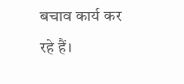बचाव कार्य कर रहे हैं।